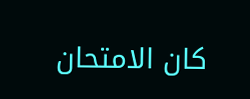كان الامتحان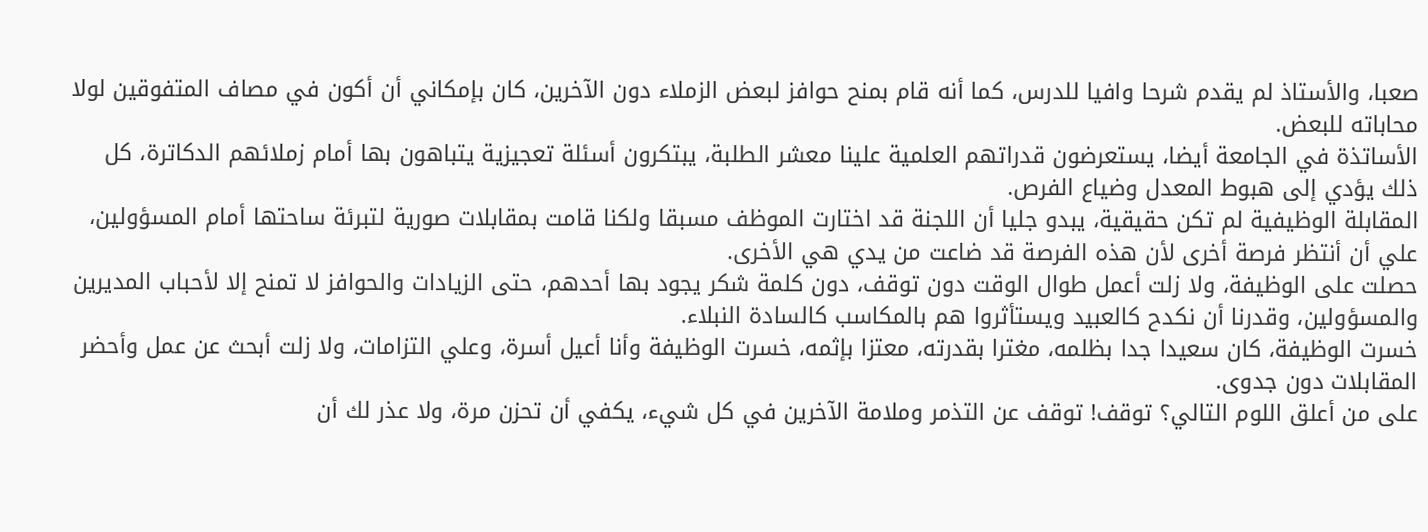صعبا، والأستاذ لم يقدم شرحا وافيا للدرس، كما أنه قام بمنح حوافز لبعض الزملاء دون الآخرين، كان بإمكاني أن أكون في مصاف المتفوقين لولا محاباته للبعض.
الأساتذة في الجامعة أيضا، يستعرضون قدراتهم العلمية علينا معشر الطلبة، يبتكرون أسئلة تعجيزية يتباهون بها أمام زملائهم الدكاترة، كل ذلك يؤدي إلى هبوط المعدل وضياع الفرص.
المقابلة الوظيفية لم تكن حقيقية، يبدو جليا أن اللجنة قد اختارت الموظف مسبقا ولكنا قامت بمقابلات صورية لتبرئة ساحتها أمام المسؤولين، علي أن أنتظر فرصة أخرى لأن هذه الفرصة قد ضاعت من يدي هي الأخرى.
حصلت على الوظيفة، ولا زلت أعمل طوال الوقت دون توقف، دون كلمة شكر يجود بها أحدهم، حتى الزيادات والحوافز لا تمنح إلا لأحباب المديرين والمسؤولين، وقدرنا أن نكدح كالعبيد ويستأثروا هم بالمكاسب كالسادة النبلاء.
خسرت الوظيفة، كان سعيدا جدا بظلمه، مغترا بقدرته، معتزا بإثمه، خسرت الوظيفة وأنا أعيل أسرة، وعلي التزامات، ولا زلت أبحث عن عمل وأحضر المقابلات دون جدوى.
على من أعلق اللوم التالي؟ توقف! توقف عن التذمر وملامة الآخرين في كل شيء، يكفي أن تحزن مرة، ولا عذر لك أن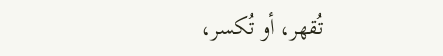تُقهر، أو تُكسر،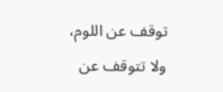توقف عن اللوم، ولا تتوقف عن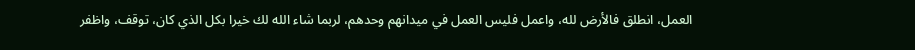العمل، انطلق فالأرض لله، واعمل فليس العمل في ميدانهم وحدهم، لربما شاء الله لك خيرا بكل الذي كان، توقف، واظفر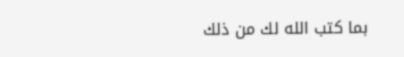بما كتب الله لك من ذلك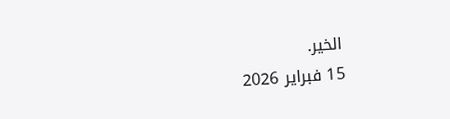الخير.
15 فبراير 2026